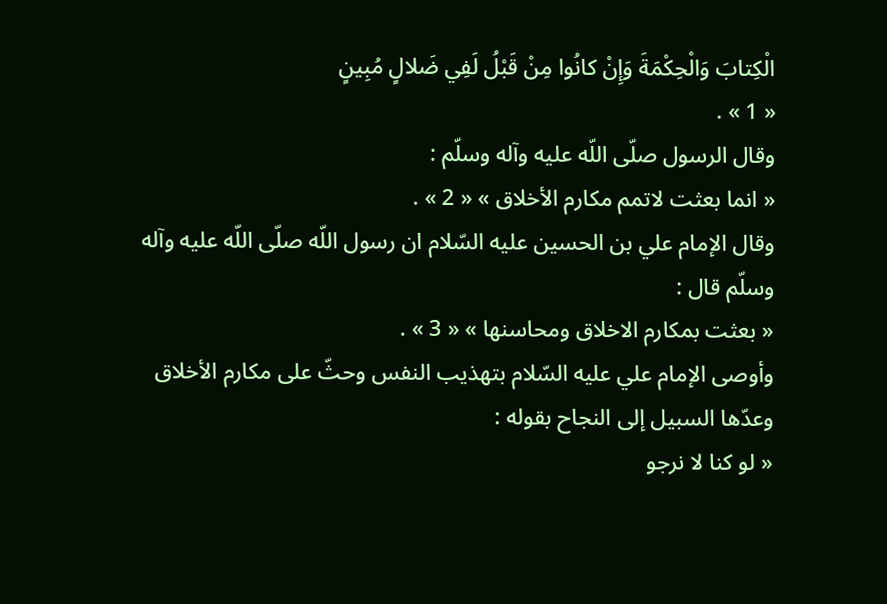الْكِتابَ وَالْحِكْمَةَ وَإِنْ كانُوا مِنْ قَبْلُ لَفِي ضَلالٍ مُبِينٍ
« 1 » .
وقال الرسول صلّى اللّه عليه وآله وسلّم :
« انما بعثت لاتمم مكارم الأخلاق » « 2 » .
وقال الإمام علي بن الحسين عليه السّلام ان رسول اللّه صلّى اللّه عليه وآله وسلّم قال :
« بعثت بمكارم الاخلاق ومحاسنها » « 3 » .
وأوصى الإمام علي عليه السّلام بتهذيب النفس وحثّ على مكارم الأخلاق وعدّها السبيل إلى النجاح بقوله :
« لو كنا لا نرجو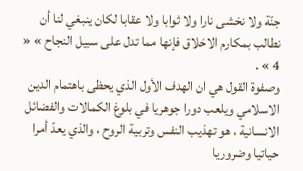جنّة ولا نخشى نارا ولا ثوابا ولا عقابا لكان ينبغي لنا أن نطالب بمكارم الاخلاق فإنها مما تدل على سبيل النجاح » « 4 » .
وصفوة القول هي ان الهدف الأول الذي يحظى باهتمام الدين الاسلامي ويلعب دورا جوهريا في بلوغ الكمالات والفضائل الانسانية ، هو تهذيب النفس وتربية الروح ، والذي يعدّ أمرا حياتيا وضروريا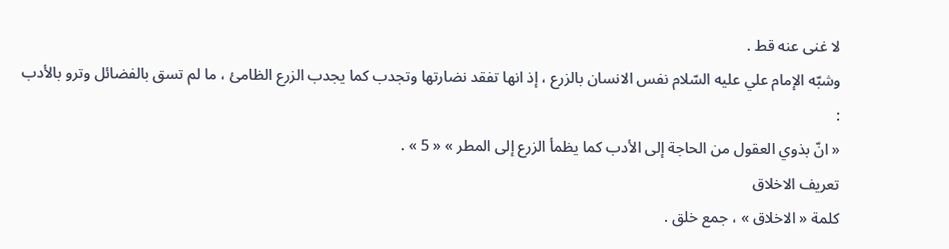لا غنى عنه قط .
وشبّه الإمام علي عليه السّلام نفس الانسان بالزرع ، إذ انها تفقد نضارتها وتجدب كما يجدب الزرع الظامئ ، ما لم تسق بالفضائل وترو بالأدب :
« انّ بذوي العقول من الحاجة إلى الأدب كما يظمأ الزرع إلى المطر » « 5 » .
تعريف الاخلاق
كلمة « الاخلاق » ، جمع خلق .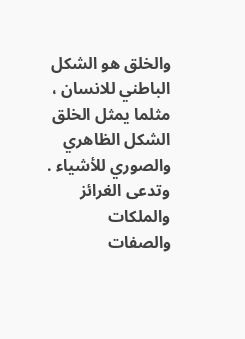والخلق هو الشكل الباطني للانسان ، مثلما يمثل الخلق الشكل الظاهري والصوري للأشياء . وتدعى الغرائز والملكات والصفات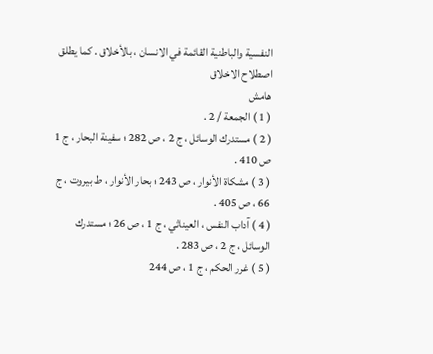النفسية والباطنية القائمة في الانسان ، بالأخلاق . كما يطلق اصطلاح الاخلاق
هامش
( 1 ) الجمعة / 2 .
( 2 ) مستدرك الوسائل ، ج 2 ، ص 282 ؛ سفينة البحار ، ج 1 ص 410 .
( 3 ) مشكاة الأنوار ، ص 243 ؛ بحار الأنوار ، ط بيروت ، ج 66 ، ص 405 .
( 4 ) آداب النفس ، العيناثي ، ج 1 ، ص 26 ؛ مستدرك الوسائل ، ج 2 ، ص 283 .
( 5 ) غرر الحكم ، ج 1 ، ص 244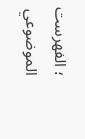؛ الفهرست الموضوعي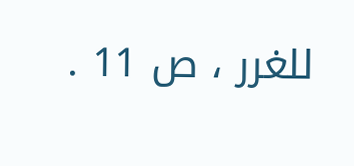للغرر ، ص 11 .